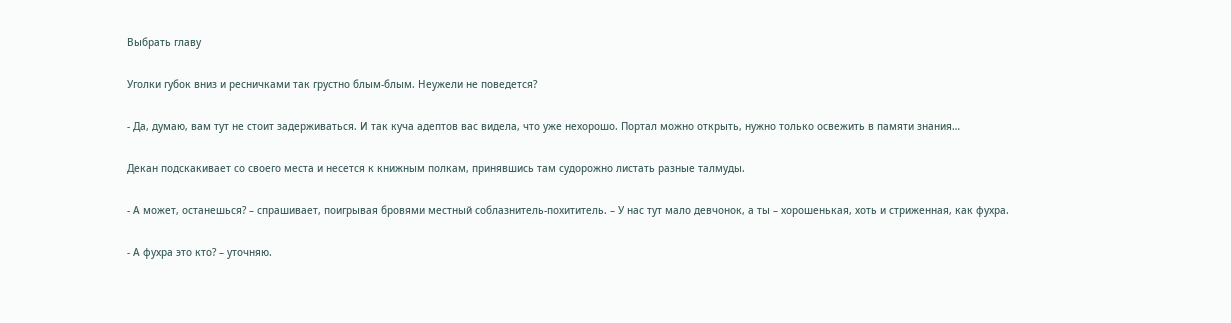Выбрать главу

Уголки губок вниз и ресничками так грустно блым-блым. Неужели не поведется?

- Да, думаю, вам тут не стоит задерживаться. И так куча адептов вас видела, что уже нехорошо. Портал можно открыть, нужно только освежить в памяти знания…

Декан подскакивает со своего места и несется к книжным полкам, принявшись там судорожно листать разные талмуды.

- А может, останешься? – спрашивает, поигрывая бровями местный соблазнитель-похититель. – У нас тут мало девчонок, а ты – хорошенькая, хоть и стриженная, как фухра.

- А фухра это кто? – уточняю.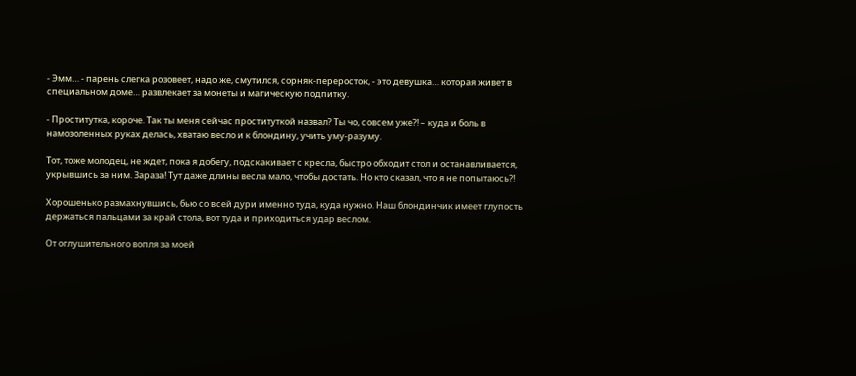- Эмм… - парень слегка розовеет, надо же, смутился, сорняк-переросток, - это девушка… которая живет в специальном доме… развлекает за монеты и магическую подпитку.

- Проститутка, короче. Так ты меня сейчас проституткой назвал? Ты чо, совсем уже?! – куда и боль в намозоленных руках делась, хватаю весло и к блондину, учить уму-разуму.

Тот, тоже молодец, не ждет, пока я добегу, подскакивает с кресла, быстро обходит стол и останавливается, укрывшись за ним. Зараза! Тут даже длины весла мало, чтобы достать. Но кто сказал, что я не попытаюсь?!

Хорошенько размахнувшись, бью со всей дури именно туда, куда нужно. Наш блондинчик имеет глупость держаться пальцами за край стола, вот туда и приходиться удар веслом.

От оглушительного вопля за моей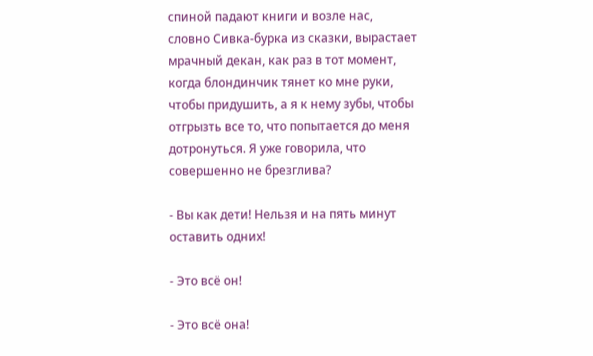спиной падают книги и возле нас, словно Сивка-бурка из сказки, вырастает мрачный декан, как раз в тот момент, когда блондинчик тянет ко мне руки, чтобы придушить, а я к нему зубы, чтобы отгрызть все то, что попытается до меня дотронуться. Я уже говорила, что совершенно не брезглива?

- Вы как дети! Нельзя и на пять минут оставить одних!

- Это всё он!

- Это всё она!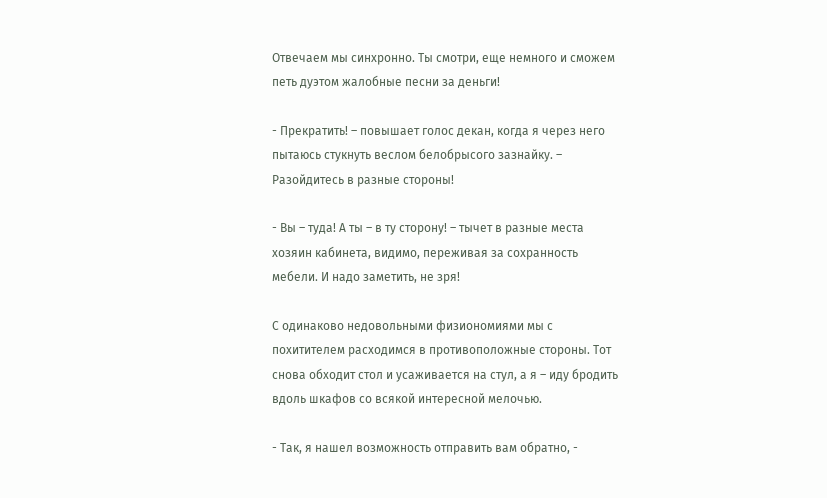Отвечаем мы синхронно. Ты смотри, еще немного и сможем петь дуэтом жалобные песни за деньги!

- Прекратить! – повышает голос декан, когда я через него пытаюсь стукнуть веслом белобрысого зазнайку. – Разойдитесь в разные стороны!

- Вы – туда! А ты – в ту сторону! – тычет в разные места хозяин кабинета, видимо, переживая за сохранность мебели. И надо заметить, не зря!

С одинаково недовольными физиономиями мы с похитителем расходимся в противоположные стороны. Тот снова обходит стол и усаживается на стул, а я – иду бродить вдоль шкафов со всякой интересной мелочью.

- Так, я нашел возможность отправить вам обратно, -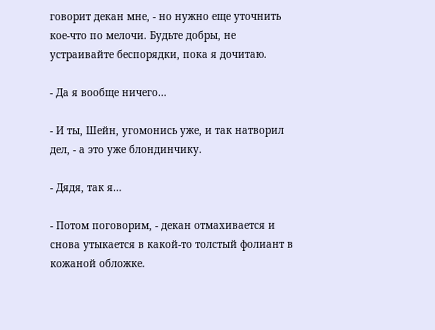говорит декан мне, - но нужно еще уточнить кое-что по мелочи. Будьте добры, не устраивайте беспорядки, пока я дочитаю.

- Да я вообще ничего…

- И ты, Шейн, угомонись уже, и так натворил дел, - а это уже блондинчику.

- Дядя, так я…

- Потом поговорим, - декан отмахивается и снова утыкается в какой-то толстый фолиант в кожаной обложке.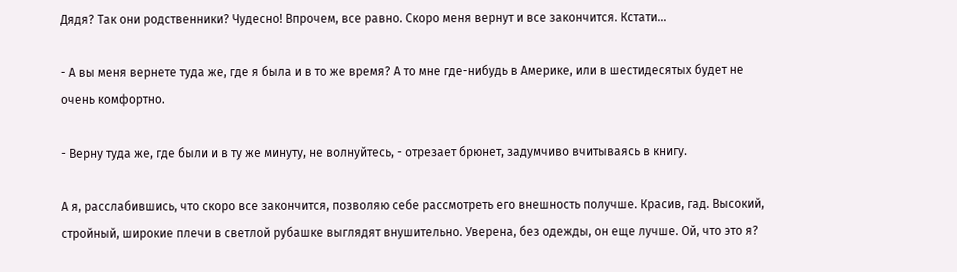Дядя? Так они родственники? Чудесно! Впрочем, все равно. Скоро меня вернут и все закончится. Кстати…

- А вы меня вернете туда же, где я была и в то же время? А то мне где-нибудь в Америке, или в шестидесятых будет не очень комфортно.

- Верну туда же, где были и в ту же минуту, не волнуйтесь, - отрезает брюнет, задумчиво вчитываясь в книгу.

А я, расслабившись, что скоро все закончится, позволяю себе рассмотреть его внешность получше. Красив, гад. Высокий, стройный, широкие плечи в светлой рубашке выглядят внушительно. Уверена, без одежды, он еще лучше. Ой, что это я?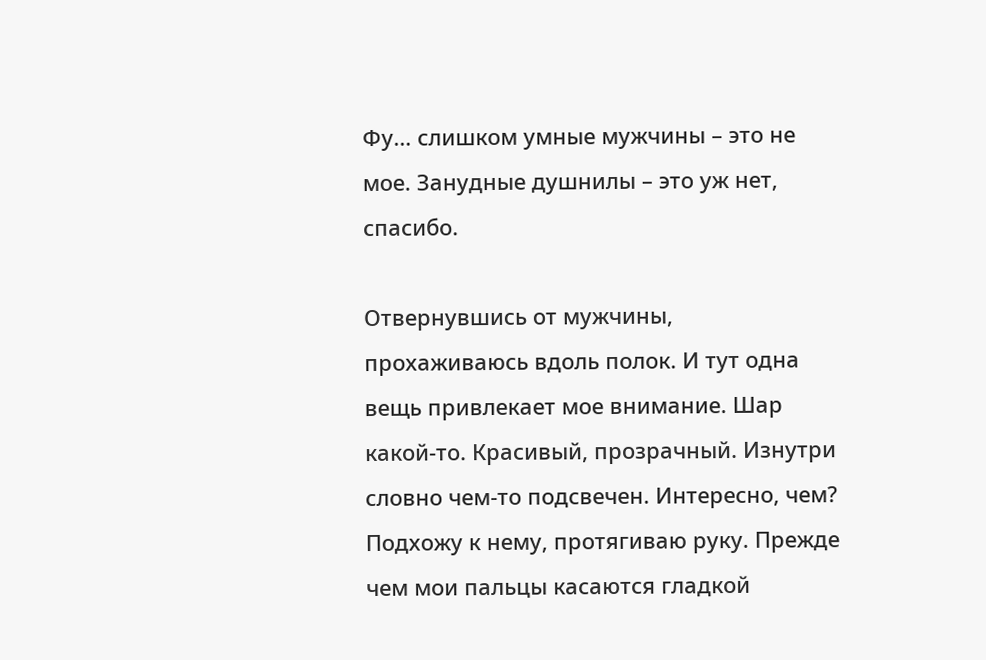Фу… слишком умные мужчины – это не мое. Занудные душнилы – это уж нет, спасибо.

Отвернувшись от мужчины, прохаживаюсь вдоль полок. И тут одна вещь привлекает мое внимание. Шар какой-то. Красивый, прозрачный. Изнутри словно чем-то подсвечен. Интересно, чем? Подхожу к нему, протягиваю руку. Прежде чем мои пальцы касаются гладкой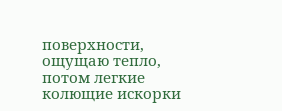поверхности, ощущаю тепло, потом легкие колющие искорки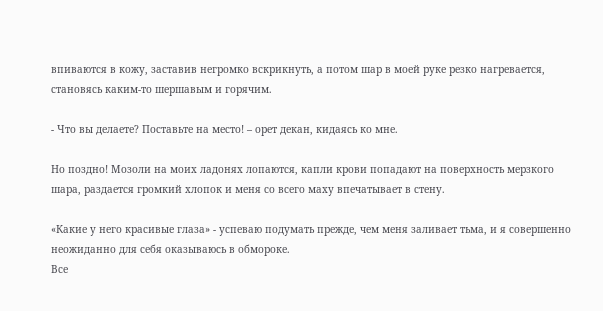впиваются в кожу, заставив негромко вскрикнуть, а потом шар в моей руке резко нагревается, становясь каким-то шершавым и горячим.

- Что вы делаете? Поставьте на место! – орет декан, кидаясь ко мне.

Но поздно! Мозоли на моих ладонях лопаются, капли крови попадают на поверхность мерзкого шара, раздается громкий хлопок и меня со всего маху впечатывает в стену.

«Какие у него красивые глаза» - успеваю подумать прежде, чем меня заливает тьма, и я совершенно неожиданно для себя оказываюсь в обмороке.
Все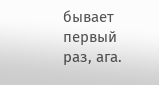бывает первый раз, ага.